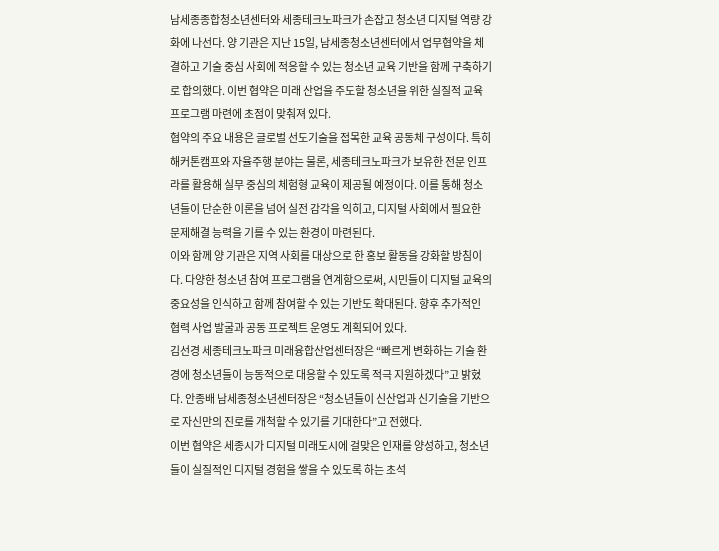남세종종합청소년센터와 세종테크노파크가 손잡고 청소년 디지털 역량 강화에 나선다. 양 기관은 지난 15일, 남세종청소년센터에서 업무협약을 체결하고 기술 중심 사회에 적응할 수 있는 청소년 교육 기반을 함께 구축하기로 합의했다. 이번 협약은 미래 산업을 주도할 청소년을 위한 실질적 교육 프로그램 마련에 초점이 맞춰져 있다.
협약의 주요 내용은 글로벌 선도기술을 접목한 교육 공동체 구성이다. 특히 해커톤캠프와 자율주행 분야는 물론, 세종테크노파크가 보유한 전문 인프라를 활용해 실무 중심의 체험형 교육이 제공될 예정이다. 이를 통해 청소년들이 단순한 이론을 넘어 실전 감각을 익히고, 디지털 사회에서 필요한 문제해결 능력을 기를 수 있는 환경이 마련된다.
이와 함께 양 기관은 지역 사회를 대상으로 한 홍보 활동을 강화할 방침이다. 다양한 청소년 참여 프로그램을 연계함으로써, 시민들이 디지털 교육의 중요성을 인식하고 함께 참여할 수 있는 기반도 확대된다. 향후 추가적인 협력 사업 발굴과 공동 프로젝트 운영도 계획되어 있다.
김선경 세종테크노파크 미래융합산업센터장은 “빠르게 변화하는 기술 환경에 청소년들이 능동적으로 대응할 수 있도록 적극 지원하겠다”고 밝혔다. 안종배 남세종청소년센터장은 “청소년들이 신산업과 신기술을 기반으로 자신만의 진로를 개척할 수 있기를 기대한다”고 전했다.
이번 협약은 세종시가 디지털 미래도시에 걸맞은 인재를 양성하고, 청소년들이 실질적인 디지털 경험을 쌓을 수 있도록 하는 초석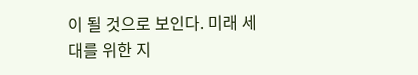이 될 것으로 보인다. 미래 세대를 위한 지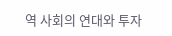역 사회의 연대와 투자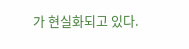가 현실화되고 있다.